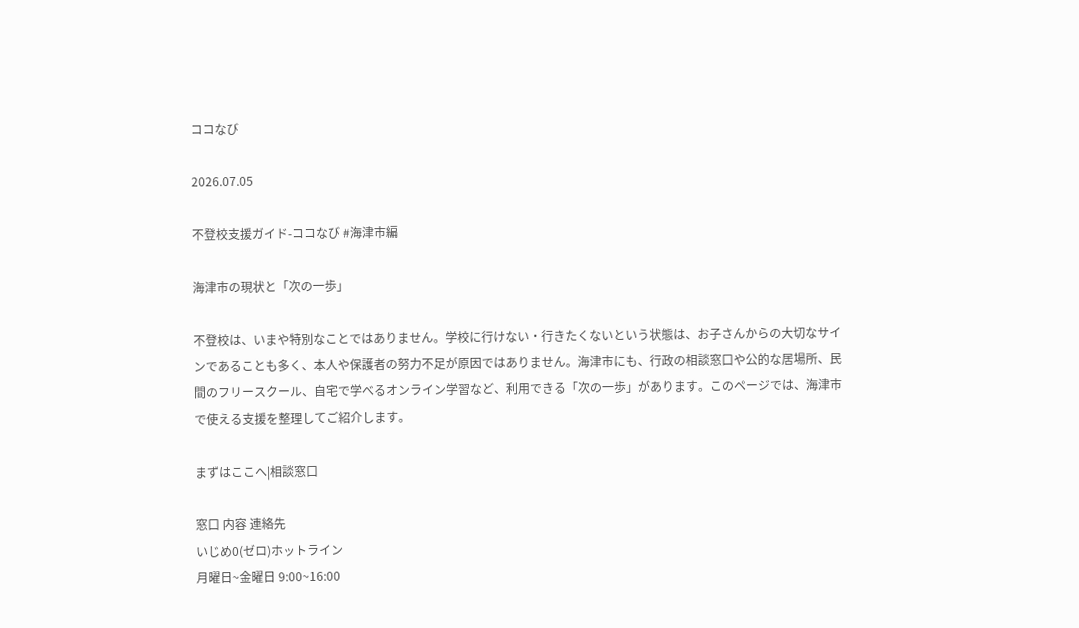ココなび

2026.07.05

不登校支援ガイド-ココなび #海津市編

海津市の現状と「次の一歩」

不登校は、いまや特別なことではありません。学校に行けない・行きたくないという状態は、お子さんからの大切なサインであることも多く、本人や保護者の努力不足が原因ではありません。海津市にも、行政の相談窓口や公的な居場所、民間のフリースクール、自宅で学べるオンライン学習など、利用できる「次の一歩」があります。このページでは、海津市で使える支援を整理してご紹介します。

まずはここへ|相談窓口

窓口 内容 連絡先
いじめ0(ゼロ)ホットライン
月曜日~金曜日 9:00~16:00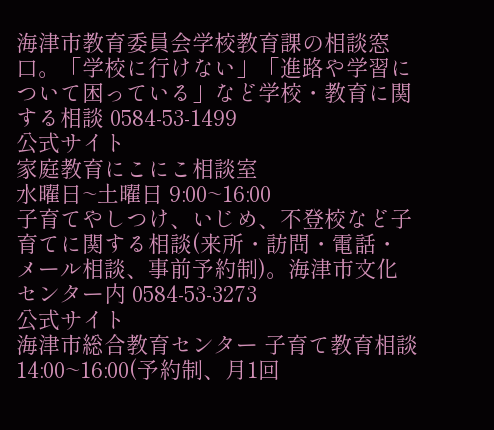海津市教育委員会学校教育課の相談窓口。「学校に行けない」「進路や学習について困っている」など学校・教育に関する相談 0584-53-1499
公式サイト
家庭教育にこにこ相談室
水曜日~土曜日 9:00~16:00
子育てやしつけ、いじめ、不登校など子育てに関する相談(来所・訪問・電話・メール相談、事前予約制)。海津市文化センター内 0584-53-3273
公式サイト
海津市総合教育センター 子育て教育相談
14:00~16:00(予約制、月1回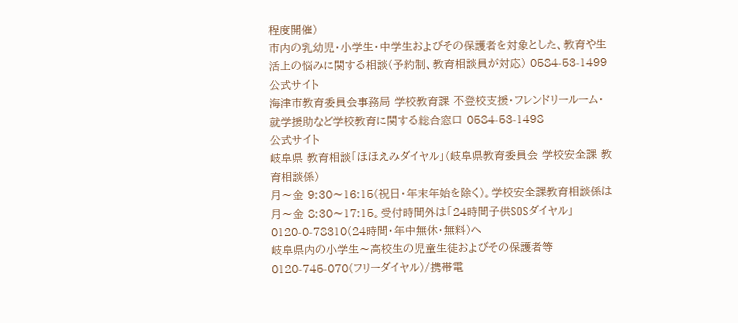程度開催)
市内の乳幼児・小学生・中学生およびその保護者を対象とした、教育や生活上の悩みに関する相談(予約制、教育相談員が対応) 0584-53-1499
公式サイト
海津市教育委員会事務局 学校教育課 不登校支援・フレンドリールーム・就学援助など学校教育に関する総合窓口 0584-53-1498
公式サイト
岐阜県 教育相談「ほほえみダイヤル」(岐阜県教育委員会 学校安全課 教育相談係)
月〜金 9:30〜16:15(祝日・年末年始を除く)。学校安全課教育相談係は月〜金 8:30〜17:15。受付時間外は「24時間子供SOSダイヤル」0120-0-78310(24時間・年中無休・無料)へ
岐阜県内の小学生〜高校生の児童生徒およびその保護者等 0120-745-070(フリーダイヤル)/携帯電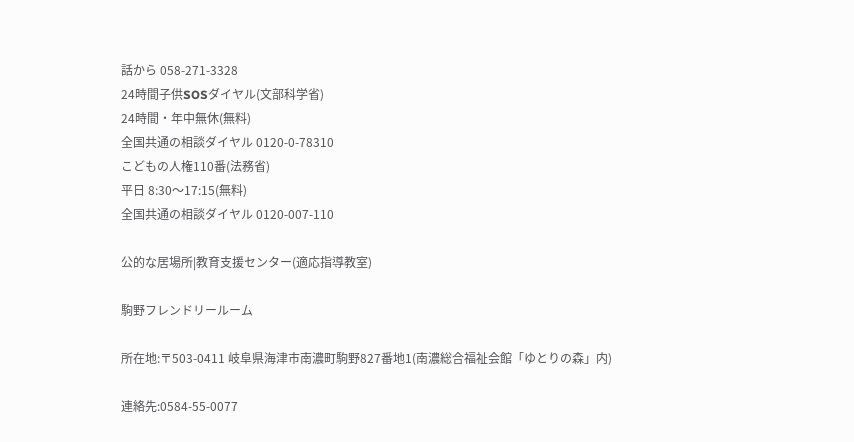話から 058-271-3328
24時間子供SOSダイヤル(文部科学省)
24時間・年中無休(無料)
全国共通の相談ダイヤル 0120-0-78310
こどもの人権110番(法務省)
平日 8:30〜17:15(無料)
全国共通の相談ダイヤル 0120-007-110

公的な居場所|教育支援センター(適応指導教室)

駒野フレンドリールーム

所在地:〒503-0411 岐阜県海津市南濃町駒野827番地1(南濃総合福祉会館「ゆとりの森」内)

連絡先:0584-55-0077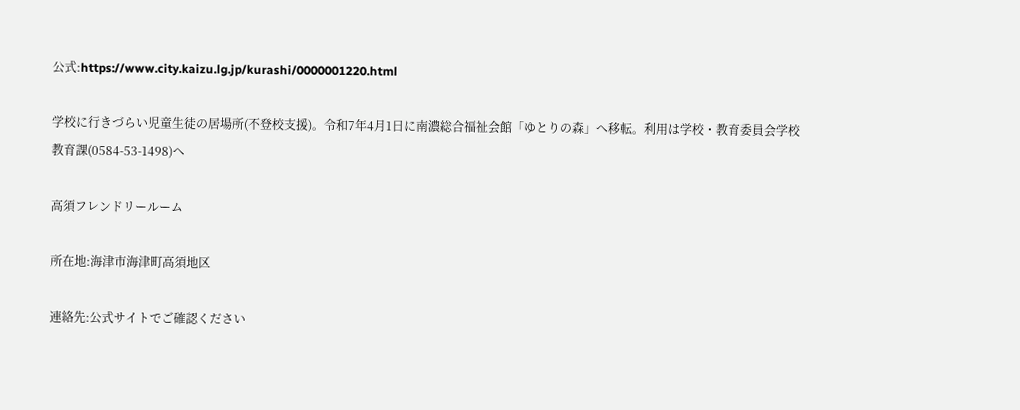公式:https://www.city.kaizu.lg.jp/kurashi/0000001220.html

学校に行きづらい児童生徒の居場所(不登校支援)。令和7年4月1日に南濃総合福祉会館「ゆとりの森」へ移転。利用は学校・教育委員会学校教育課(0584-53-1498)へ

高須フレンドリールーム

所在地:海津市海津町高須地区

連絡先:公式サイトでご確認ください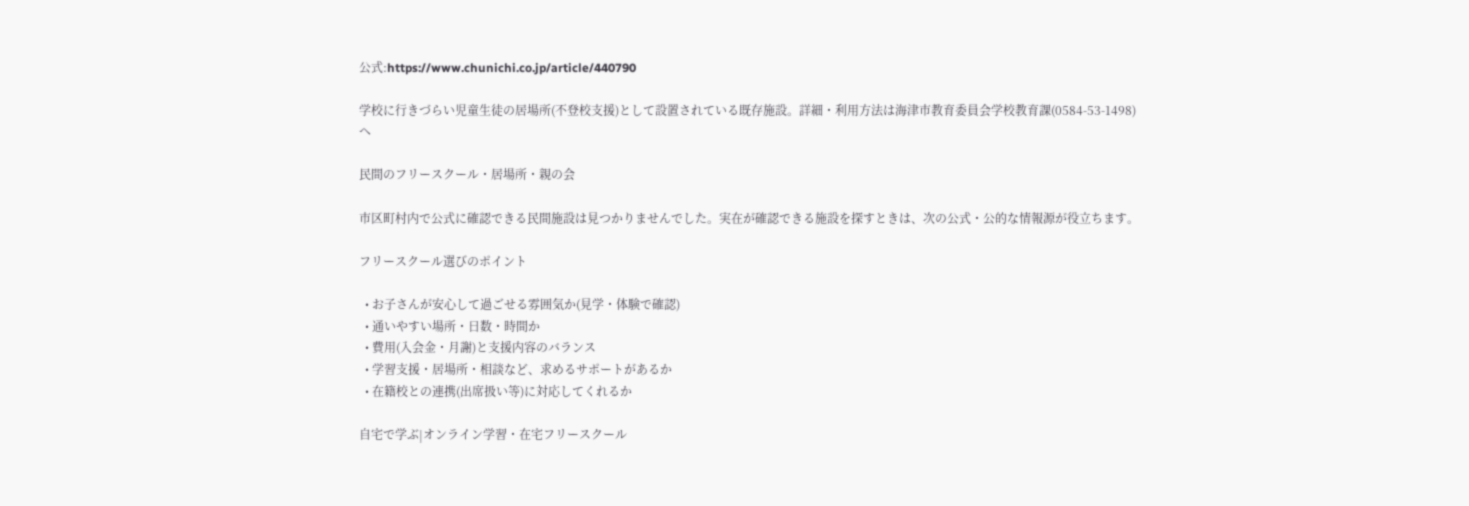公式:https://www.chunichi.co.jp/article/440790

学校に行きづらい児童生徒の居場所(不登校支援)として設置されている既存施設。詳細・利用方法は海津市教育委員会学校教育課(0584-53-1498)へ

民間のフリースクール・居場所・親の会

市区町村内で公式に確認できる民間施設は見つかりませんでした。実在が確認できる施設を探すときは、次の公式・公的な情報源が役立ちます。

フリースクール選びのポイント

  • お子さんが安心して過ごせる雰囲気か(見学・体験で確認)
  • 通いやすい場所・日数・時間か
  • 費用(入会金・月謝)と支援内容のバランス
  • 学習支援・居場所・相談など、求めるサポートがあるか
  • 在籍校との連携(出席扱い等)に対応してくれるか

自宅で学ぶ|オンライン学習・在宅フリースクール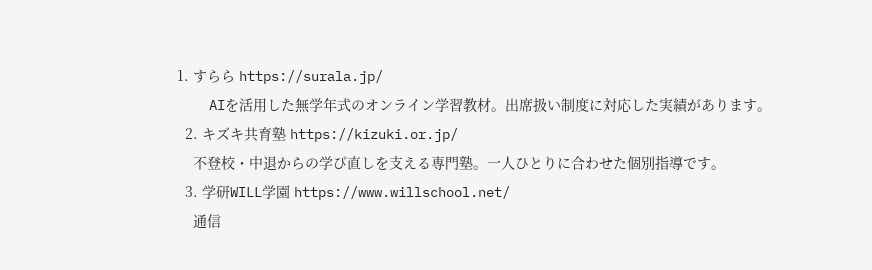1. すらら https://surala.jp/
    AIを活用した無学年式のオンライン学習教材。出席扱い制度に対応した実績があります。
  2. キズキ共育塾 https://kizuki.or.jp/
    不登校・中退からの学び直しを支える専門塾。一人ひとりに合わせた個別指導です。
  3. 学研WILL学園 https://www.willschool.net/
    通信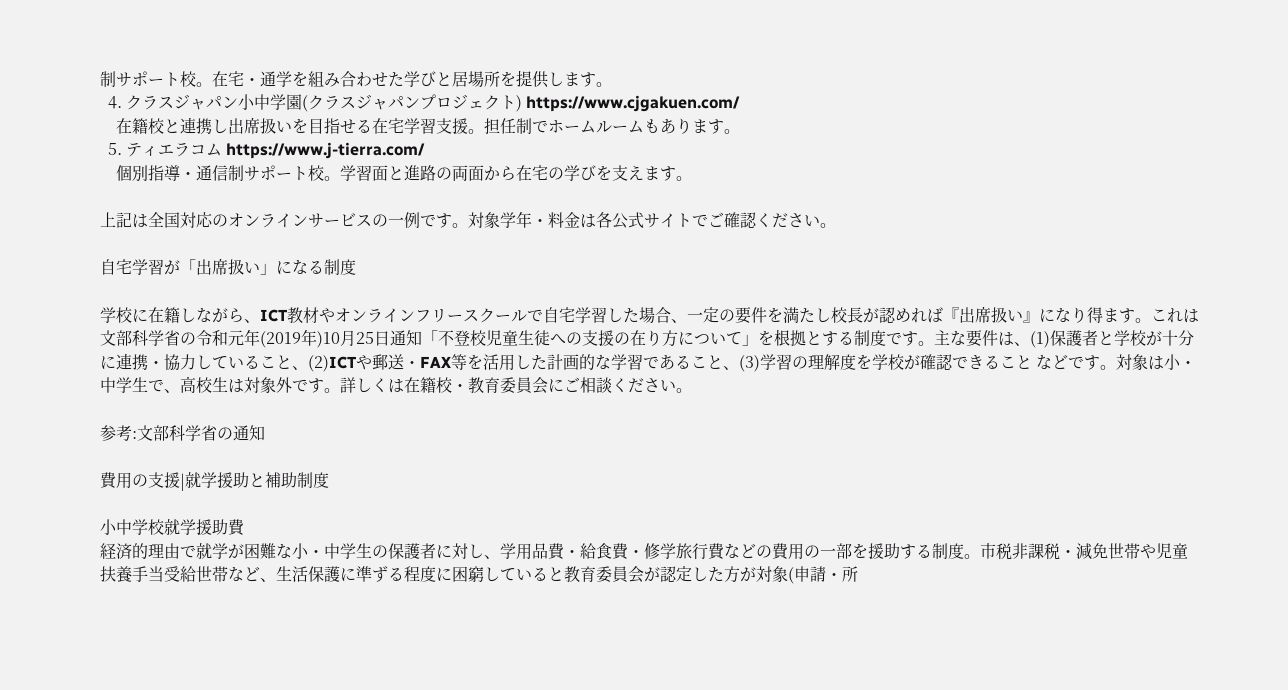制サポート校。在宅・通学を組み合わせた学びと居場所を提供します。
  4. クラスジャパン小中学園(クラスジャパンプロジェクト) https://www.cjgakuen.com/
    在籍校と連携し出席扱いを目指せる在宅学習支援。担任制でホームルームもあります。
  5. ティエラコム https://www.j-tierra.com/
    個別指導・通信制サポート校。学習面と進路の両面から在宅の学びを支えます。

上記は全国対応のオンラインサービスの一例です。対象学年・料金は各公式サイトでご確認ください。

自宅学習が「出席扱い」になる制度

学校に在籍しながら、ICT教材やオンラインフリースクールで自宅学習した場合、一定の要件を満たし校長が認めれば『出席扱い』になり得ます。これは文部科学省の令和元年(2019年)10月25日通知「不登校児童生徒への支援の在り方について」を根拠とする制度です。主な要件は、(1)保護者と学校が十分に連携・協力していること、(2)ICTや郵送・FAX等を活用した計画的な学習であること、(3)学習の理解度を学校が確認できること などです。対象は小・中学生で、高校生は対象外です。詳しくは在籍校・教育委員会にご相談ください。

参考:文部科学省の通知

費用の支援|就学援助と補助制度

小中学校就学援助費
経済的理由で就学が困難な小・中学生の保護者に対し、学用品費・給食費・修学旅行費などの費用の一部を援助する制度。市税非課税・減免世帯や児童扶養手当受給世帯など、生活保護に準ずる程度に困窮していると教育委員会が認定した方が対象(申請・所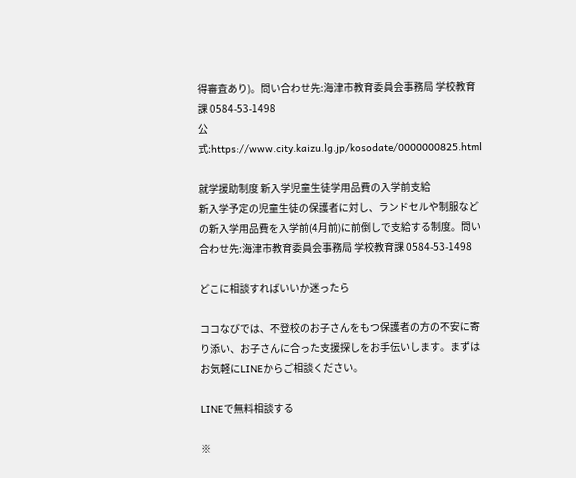得審査あり)。問い合わせ先:海津市教育委員会事務局 学校教育課 0584-53-1498
公式:https://www.city.kaizu.lg.jp/kosodate/0000000825.html

就学援助制度 新入学児童生徒学用品費の入学前支給
新入学予定の児童生徒の保護者に対し、ランドセルや制服などの新入学用品費を入学前(4月前)に前倒しで支給する制度。問い合わせ先:海津市教育委員会事務局 学校教育課 0584-53-1498

どこに相談すればいいか迷ったら

ココなびでは、不登校のお子さんをもつ保護者の方の不安に寄り添い、お子さんに合った支援探しをお手伝いします。まずはお気軽にLINEからご相談ください。

LINEで無料相談する

※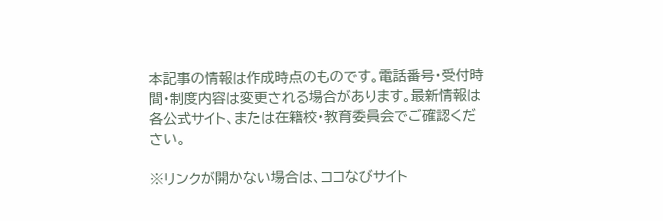本記事の情報は作成時点のものです。電話番号・受付時間・制度内容は変更される場合があります。最新情報は各公式サイト、または在籍校・教育委員会でご確認ください。

※リンクが開かない場合は、ココなびサイト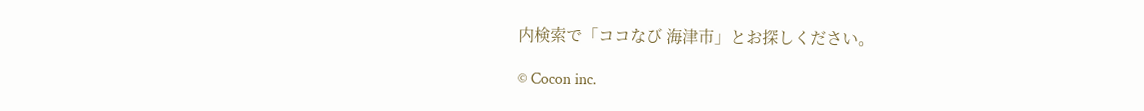内検索で「ココなび 海津市」とお探しください。

© Cocon inc.